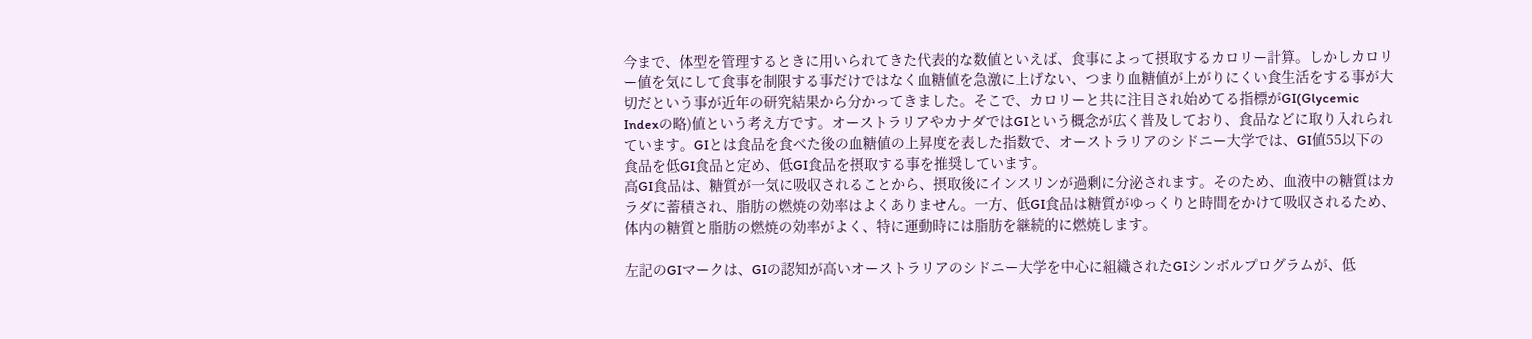今まで、体型を管理するときに用いられてきた代表的な数値といえば、食事によって摂取するカロリー計算。しかしカロリー値を気にして食事を制限する事だけではなく血糖値を急激に上げない、つまり血糖値が上がりにくい食生活をする事が大切だという事が近年の研究結果から分かってきました。そこで、カロリーと共に注目され始めてる指標がGI(Glycemic Indexの略)値という考え方です。オーストラリアやカナダではGIという概念が広く普及しており、食品などに取り入れられています。GIとは食品を食べた後の血糖値の上昇度を表した指数で、オーストラリアのシドニー大学では、GI値55以下の食品を低GI食品と定め、低GI食品を摂取する事を推奨しています。
高GI食品は、糖質が一気に吸収されることから、摂取後にインスリンが過剰に分泌されます。そのため、血液中の糖質はカラダに蓄積され、脂肪の燃焼の効率はよくありません。一方、低GI食品は糖質がゆっくりと時間をかけて吸収されるため、体内の糖質と脂肪の燃焼の効率がよく、特に運動時には脂肪を継続的に燃焼します。

左記のGIマークは、GIの認知が高いオーストラリアのシドニー大学を中心に組織されたGIシンボルプログラムが、低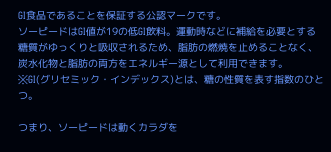GI食品であることを保証する公認マークです。
ソーピードはGI値が19の低GI飲料。運動時などに補給を必要とする糖質がゆっくりと吸収されるため、脂肪の燃焼を止めることなく、炭水化物と脂肪の両方をエネルギー源として利用できます。
※GI(グリセミック・インデックス)とは、糖の性質を表す指数のひとつ。

つまり、ソーピードは動くカラダを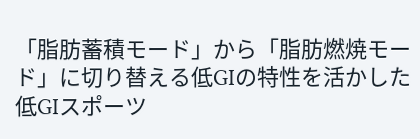「脂肪蓄積モード」から「脂肪燃焼モード」に切り替える低GIの特性を活かした低GIスポーツ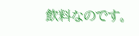飲料なのです。